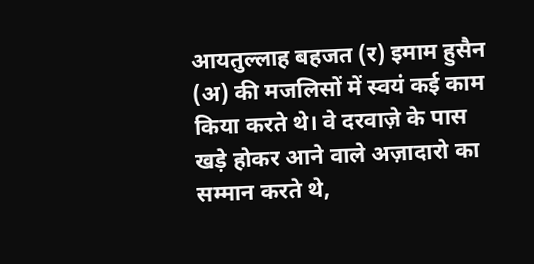आयतुल्लाह बहजत (र) इमाम हुसैन (अ) की मजलिसों में स्वयं कई काम किया करते थे। वे दरवाज़े के पास खड़े होकर आने वाले अज़ादारो का सम्मान करते थे,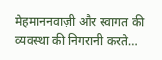मेहमाननवाज़ी और स्वागत की व्यवस्था की निगरानी करते…